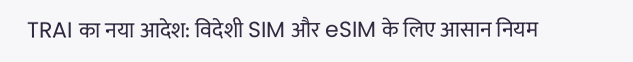TRAI का नया आदेश: विदेशी SIM और eSIM के लिए आसान नियम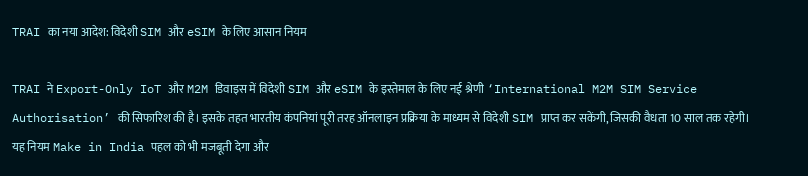TRAI का नया आदेश: विदेशी SIM और eSIM के लिए आसान नियम

TRAI ने Export-Only IoT और M2M डिवाइस में विदेशी SIM और eSIM के इस्तेमाल के लिए नई श्रेणी ‘International M2M SIM Service Authorisation’ की सिफारिश की है। इसके तहत भारतीय कंपनियां पूरी तरह ऑनलाइन प्रक्रिया के माध्यम से विदेशी SIM प्राप्त कर सकेंगी, जिसकी वैधता 10 साल तक रहेगी। यह नियम Make in India पहल को भी मजबूती देगा और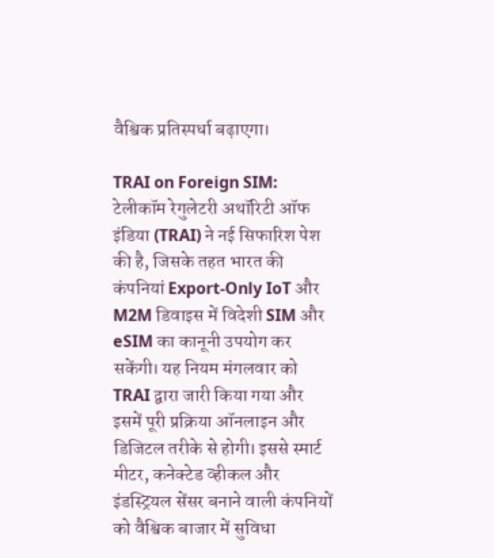वैश्विक प्रतिस्पर्धा बढ़ाएगा।

TRAI on Foreign SIM: टेलीकॉम रेगुलेटरी अथॉरिटी ऑफ इंडिया (TRAI) ने नई सिफारिश पेश की है, जिसके तहत भारत की कंपनियां Export-Only IoT और M2M डिवाइस में विदेशी SIM और eSIM का कानूनी उपयोग कर सकेंगी। यह नियम मंगलवार को TRAI द्वारा जारी किया गया और इसमें पूरी प्रक्रिया ऑनलाइन और डिजिटल तरीके से होगी। इससे स्मार्ट मीटर, कनेक्टेड व्हीकल और इंडस्ट्रियल सेंसर बनाने वाली कंपनियों को वैश्विक बाजार में सुविधा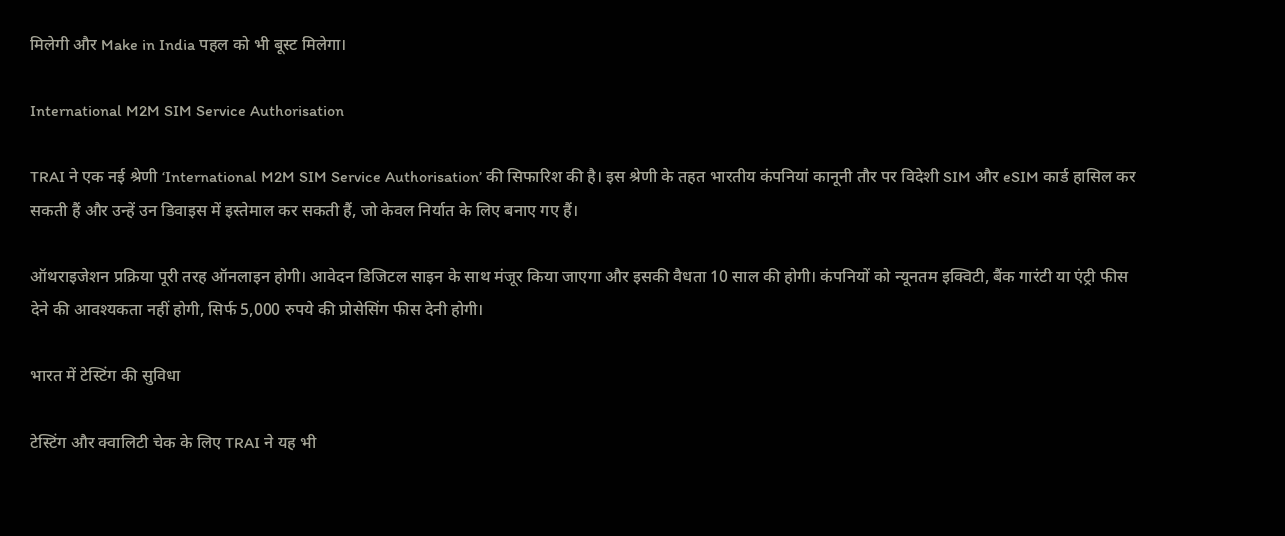मिलेगी और Make in India पहल को भी बूस्ट मिलेगा।

International M2M SIM Service Authorisation

TRAI ने एक नई श्रेणी ‘International M2M SIM Service Authorisation’ की सिफारिश की है। इस श्रेणी के तहत भारतीय कंपनियां कानूनी तौर पर विदेशी SIM और eSIM कार्ड हासिल कर सकती हैं और उन्हें उन डिवाइस में इस्तेमाल कर सकती हैं, जो केवल निर्यात के लिए बनाए गए हैं।

ऑथराइजेशन प्रक्रिया पूरी तरह ऑनलाइन होगी। आवेदन डिजिटल साइन के साथ मंजूर किया जाएगा और इसकी वैधता 10 साल की होगी। कंपनियों को न्यूनतम इक्विटी, बैंक गारंटी या एंट्री फीस देने की आवश्यकता नहीं होगी, सिर्फ 5,000 रुपये की प्रोसेसिंग फीस देनी होगी।

भारत में टेस्टिंग की सुविधा

टेस्टिंग और क्वालिटी चेक के लिए TRAI ने यह भी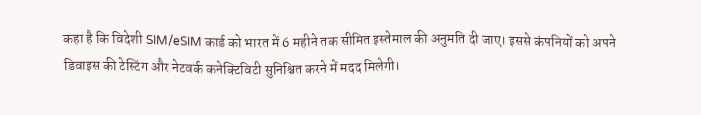कहा है कि विदेशी SIM/eSIM कार्ड को भारत में 6 महीने तक सीमित इस्तेमाल की अनुमति दी जाए। इससे कंपनियों को अपने डिवाइस की टेस्टिंग और नेटवर्क कनेक्टिविटी सुनिश्चित करने में मदद मिलेगी।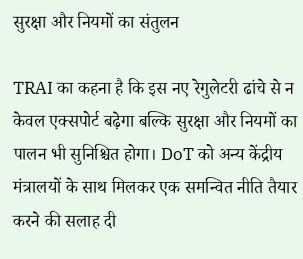सुरक्षा और नियमों का संतुलन

TRAI का कहना है कि इस नए रेगुलेटरी ढांचे से न केवल एक्सपोर्ट बढ़ेगा बल्कि सुरक्षा और नियमों का पालन भी सुनिश्चित होगा। DoT को अन्य केंद्रीय मंत्रालयों के साथ मिलकर एक समन्वित नीति तैयार करने की सलाह दी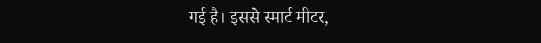गई है। इससे स्मार्ट मीटर,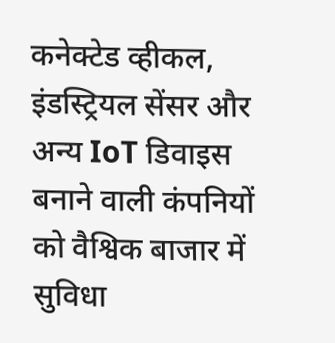कनेक्टेड व्हीकल, इंडस्ट्रियल सेंसर और अन्य IoT डिवाइस बनाने वाली कंपनियों को वैश्विक बाजार में सुविधा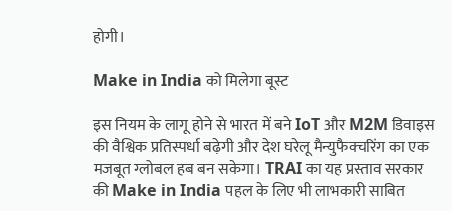होगी।

Make in India को मिलेगा बूस्ट

इस नियम के लागू होने से भारत में बने IoT और M2M डिवाइस की वैश्विक प्रतिस्पर्धा बढ़ेगी और देश घरेलू मैन्युफैक्चरिंग का एक मजबूत ग्लोबल हब बन सकेगा। TRAI का यह प्रस्ताव सरकार की Make in India पहल के लिए भी लाभकारी साबित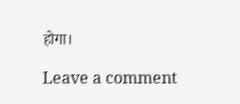होगा।

Leave a comment